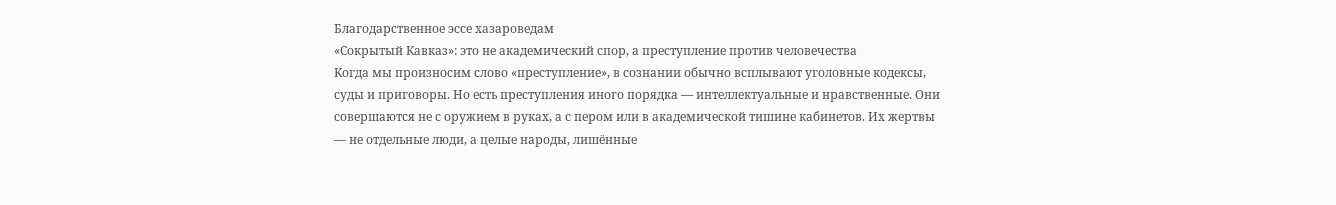Благодарственное эссе хазароведам
«Сокрытый Кавказ»: это не академический спор, а преступление против человечества
Когда мы произносим слово «преступление», в сознании обычно всплывают уголовные кодексы, суды и приговоры. Но есть преступления иного порядка — интеллектуальные и нравственные. Они совершаются не с оружием в руках, а с пером или в академической тишине кабинетов. Их жертвы — не отдельные люди, а целые народы, лишённые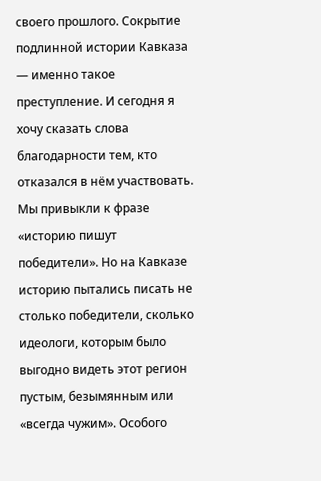своего прошлого. Сокрытие подлинной истории Кавказа — именно такое преступление. И сегодня я хочу сказать слова благодарности тем, кто отказался в нём участвовать.
Мы привыкли к фразе «историю пишут победители». Но на Кавказе историю пытались писать не столько победители, сколько идеологи, которым было выгодно видеть этот регион пустым, безымянным или «всегда чужим». Особого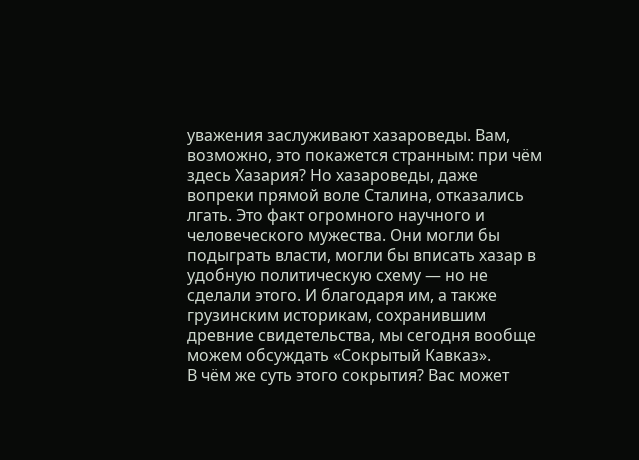уважения заслуживают хазароведы. Вам, возможно, это покажется странным: при чём здесь Хазария? Но хазароведы, даже вопреки прямой воле Сталина, отказались лгать. Это факт огромного научного и человеческого мужества. Они могли бы подыграть власти, могли бы вписать хазар в удобную политическую схему — но не сделали этого. И благодаря им, а также грузинским историкам, сохранившим древние свидетельства, мы сегодня вообще можем обсуждать «Сокрытый Кавказ».
В чём же суть этого сокрытия? Вас может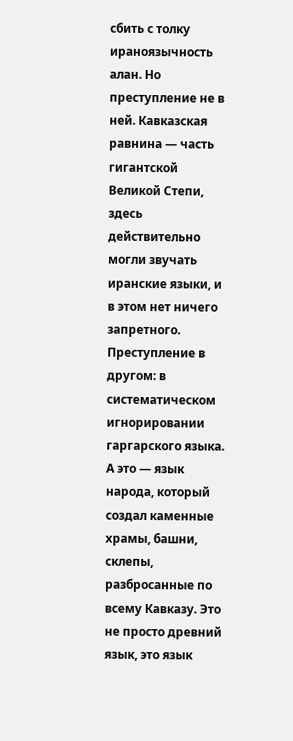сбить с толку ираноязычность алан. Но преступление не в ней. Кавказская равнина — часть гигантской Великой Степи, здесь действительно могли звучать иранские языки, и в этом нет ничего запретного. Преступление в другом: в систематическом игнорировании гаргарского языка. А это — язык народа, который создал каменные храмы, башни, склепы, разбросанные по всему Кавказу. Это не просто древний язык, это язык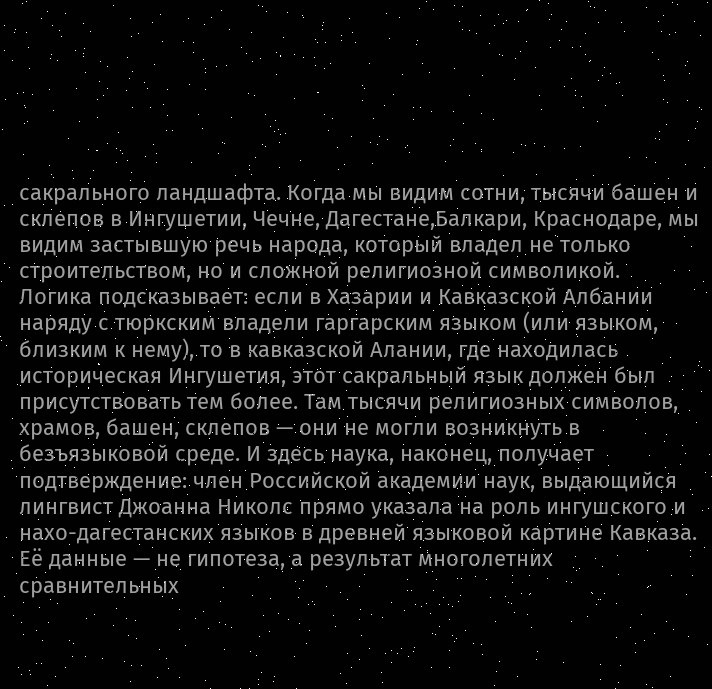сакрального ландшафта. Когда мы видим сотни, тысячи башен и склепов в Ингушетии, Чечне, Дагестане,Балкари, Краснодаре, мы видим застывшую речь народа, который владел не только строительством, но и сложной религиозной символикой.
Логика подсказывает: если в Хазарии и Кавказской Албании наряду с тюркским владели гаргарским языком (или языком, близким к нему), то в кавказской Алании, где находилась историческая Ингушетия, этот сакральный язык должен был присутствовать тем более. Там тысячи религиозных символов, храмов, башен, склепов — они не могли возникнуть в безъязыковой среде. И здесь наука, наконец, получает подтверждение: член Российской академии наук, выдающийся лингвист Джоанна Николс прямо указала на роль ингушского и нахо-дагестанских языков в древней языковой картине Кавказа. Её данные — не гипотеза, а результат многолетних сравнительных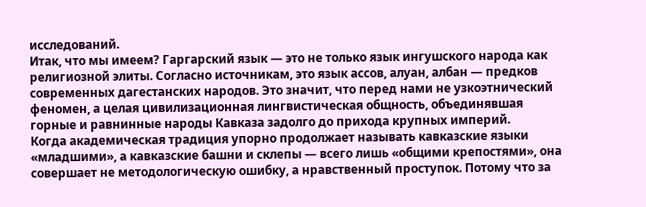исследований.
Итак, что мы имеем? Гаргарский язык — это не только язык ингушского народа как религиозной элиты. Согласно источникам, это язык ассов, алуан, албан — предков современных дагестанских народов. Это значит, что перед нами не узкоэтнический феномен, а целая цивилизационная лингвистическая общность, объединявшая горные и равнинные народы Кавказа задолго до прихода крупных империй.
Когда академическая традиция упорно продолжает называть кавказские языки «младшими», а кавказские башни и склепы — всего лишь «общими крепостями», она совершает не методологическую ошибку, а нравственный проступок. Потому что за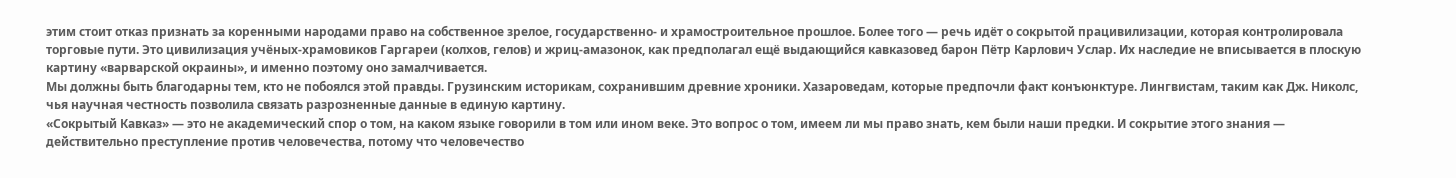этим стоит отказ признать за коренными народами право на собственное зрелое, государственно- и храмостроительное прошлое. Более того — речь идёт о сокрытой працивилизации, которая контролировала торговые пути. Это цивилизация учёных-храмовиков Гаргареи (колхов, гелов) и жриц-амазонок, как предполагал ещё выдающийся кавказовед барон Пётр Карлович Услар. Их наследие не вписывается в плоскую картину «варварской окраины», и именно поэтому оно замалчивается.
Мы должны быть благодарны тем, кто не побоялся этой правды. Грузинским историкам, сохранившим древние хроники. Хазароведам, которые предпочли факт конъюнктуре. Лингвистам, таким как Дж. Николс, чья научная честность позволила связать разрозненные данные в единую картину.
«Сокрытый Кавказ» — это не академический спор о том, на каком языке говорили в том или ином веке. Это вопрос о том, имеем ли мы право знать, кем были наши предки. И сокрытие этого знания — действительно преступление против человечества, потому что человечество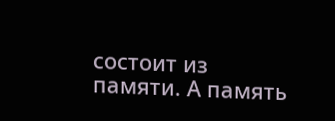состоит из памяти. А память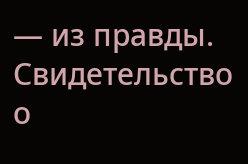— из правды.
Свидетельство о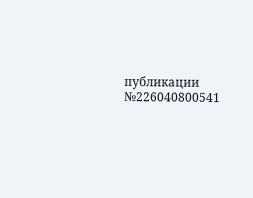публикации №226040800541